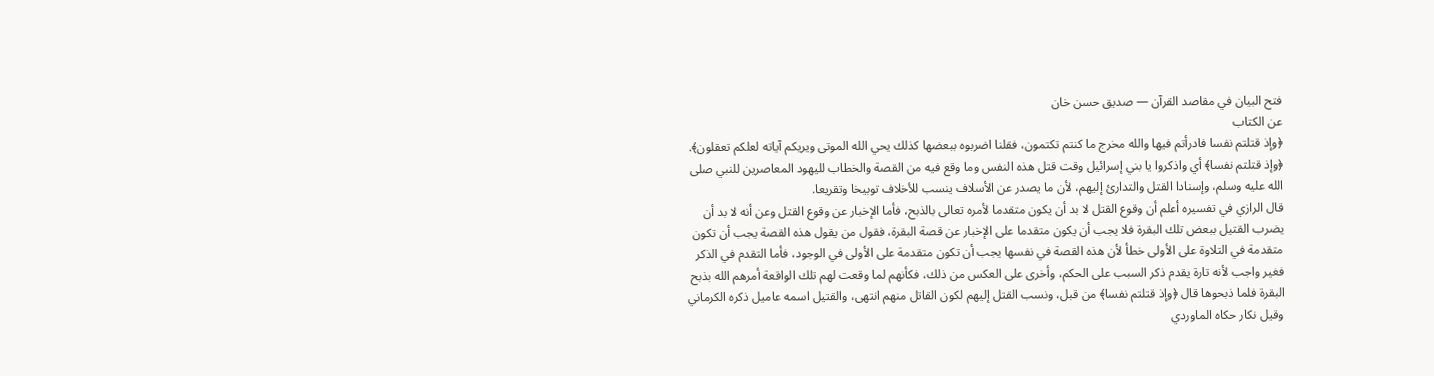فتح البيان في مقاصد القرآن — صديق حسن خان
عن الكتاب
﴿وإذ قتلتم نفسا فادرأتم فيها والله مخرج ما كنتم تكتمون، فقلنا اضربوه ببعضها كذلك يحي الله الموتى ويريكم آياته لعلكم تعقلون﴾.
﴿وإذ قتلتم نفسا﴾ أي واذكروا يا بني إسرائيل وقت قتل هذه النفس وما وقع فيه من القصة والخطاب لليهود المعاصرين للنبي صلى الله عليه وسلم، وإسنادا القتل والتدارئ إليهم، لأن ما يصدر عن الأسلاف ينسب للأخلاف توبيخا وتقريعا.
قال الرازي في تفسيره أعلم أن وقوع القتل لا بد أن يكون متقدما لأمره تعالى بالذبح، فأما الإخبار عن وقوع القتل وعن أنه لا بد أن يضرب القتيل ببعض تلك البقرة فلا يجب أن يكون متقدما على الإخبار عن قصة البقرة، فقول من يقول هذه القصة يجب أن تكون متقدمة في التلاوة على الأولى خطأ لأن هذه القصة في نفسها يجب أن تكون متقدمة على الأولى في الوجود، فأما التقدم في الذكر فغير واجب لأنه تارة يقدم ذكر السبب على الحكم، وأخرى على العكس من ذلك، فكأنهم لما وقعت لهم تلك الواقعة أمرهم الله بذبح البقرة فلما ذبحوها قال ﴿وإذ قتلتم نفسا﴾ من قبل، ونسب القتل إليهم لكون القاتل منهم انتهى، والقتيل اسمه عاميل ذكره الكرماني وقيل نكار حكاه الماوردي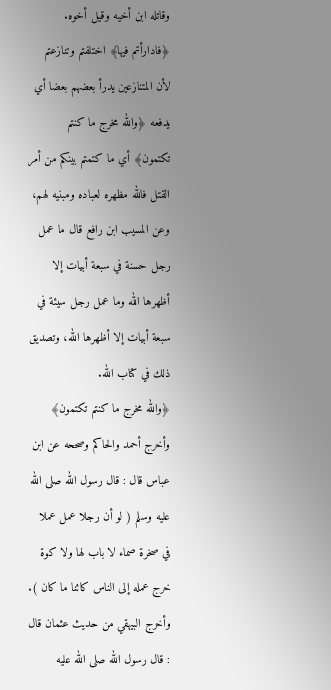وقاتله ابن أخيه وقيل أخوه.
﴿فادارأتم فيها﴾ اختلفتم وتنازعتم لأن المتنازعين يدرأ بعضهم بعضا أي يدفعه ﴿والله مخرج ما كنتم تكتمون﴾ أي ما كتمتم بينكم من أمر القتل فالله مظهره لعباده ومبنيه لهم، وعن المسيب ابن رافع قال ما عمل رجل حسنة في سبعة أبيات إلا أظهرها الله وما عمل رجل سيئة في سبعة أبيات إلا أظهرها الله، وتصديق ذلك في كتاب الله.
﴿والله مخرج ما كنتم تكتمون﴾ وأخرج أحمد والحاكم وصححه عن ابن عباس قال : قال رسول الله صلى الله عليه وسلم ( لو أن رجلا عمل عملا في صخرة صماء لا باب لها ولا كوة خرج عمله إلى الناس كائنا ما كان ).
وأخرج البيهقي من حديث عثمان قال : قال رسول الله صلى الله عليه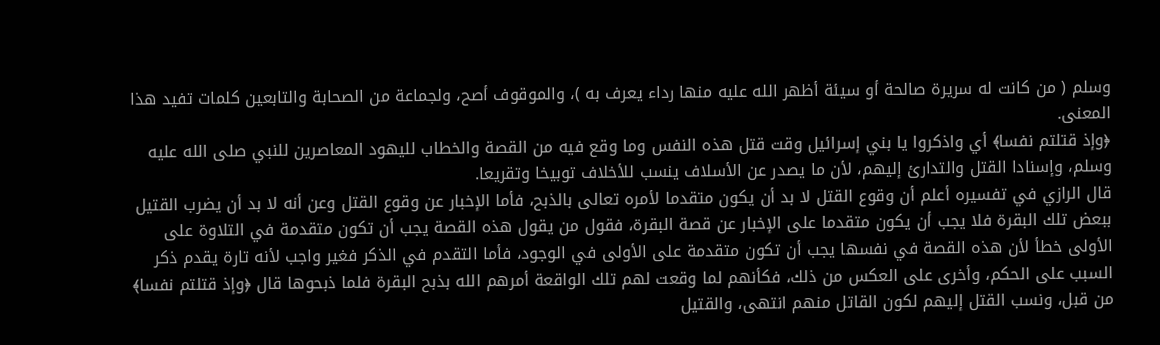وسلم ( من كانت له سريرة صالحة أو سيئة أظهر الله عليه منها رداء يعرف به )، والموقوف أصح، ولجماعة من الصحابة والتابعين كلمات تفيد هذا المعنى.
﴿وإذ قتلتم نفسا﴾ أي واذكروا يا بني إسرائيل وقت قتل هذه النفس وما وقع فيه من القصة والخطاب لليهود المعاصرين للنبي صلى الله عليه وسلم، وإسنادا القتل والتدارئ إليهم، لأن ما يصدر عن الأسلاف ينسب للأخلاف توبيخا وتقريعا.
قال الرازي في تفسيره أعلم أن وقوع القتل لا بد أن يكون متقدما لأمره تعالى بالذبح، فأما الإخبار عن وقوع القتل وعن أنه لا بد أن يضرب القتيل ببعض تلك البقرة فلا يجب أن يكون متقدما على الإخبار عن قصة البقرة، فقول من يقول هذه القصة يجب أن تكون متقدمة في التلاوة على الأولى خطأ لأن هذه القصة في نفسها يجب أن تكون متقدمة على الأولى في الوجود، فأما التقدم في الذكر فغير واجب لأنه تارة يقدم ذكر السبب على الحكم، وأخرى على العكس من ذلك، فكأنهم لما وقعت لهم تلك الواقعة أمرهم الله بذبح البقرة فلما ذبحوها قال ﴿وإذ قتلتم نفسا﴾ من قبل، ونسب القتل إليهم لكون القاتل منهم انتهى، والقتيل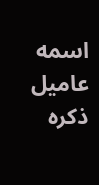اسمه عاميل ذكره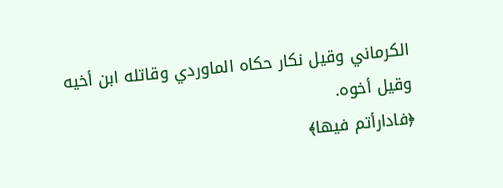الكرماني وقيل نكار حكاه الماوردي وقاتله ابن أخيه وقيل أخوه.
﴿فادارأتم فيها﴾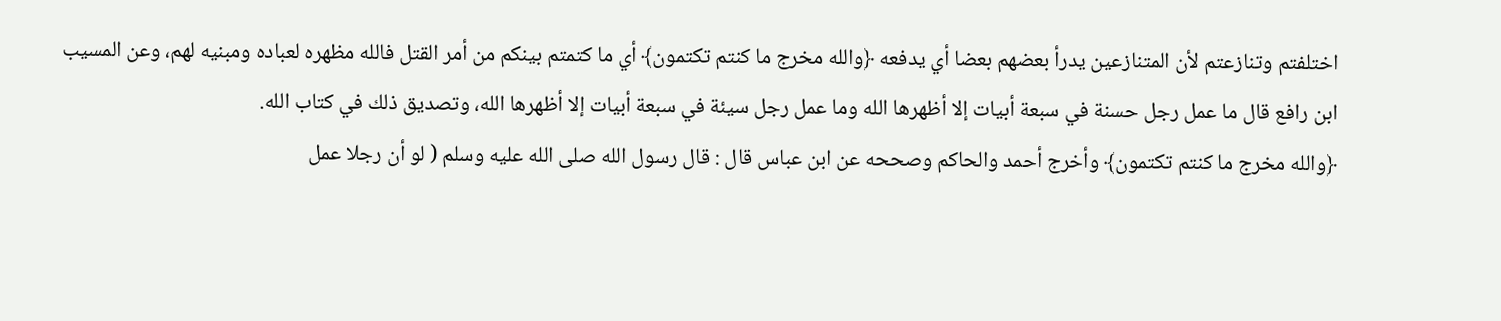اختلفتم وتنازعتم لأن المتنازعين يدرأ بعضهم بعضا أي يدفعه ﴿والله مخرج ما كنتم تكتمون﴾ أي ما كتمتم بينكم من أمر القتل فالله مظهره لعباده ومبنيه لهم، وعن المسيب ابن رافع قال ما عمل رجل حسنة في سبعة أبيات إلا أظهرها الله وما عمل رجل سيئة في سبعة أبيات إلا أظهرها الله، وتصديق ذلك في كتاب الله.
﴿والله مخرج ما كنتم تكتمون﴾ وأخرج أحمد والحاكم وصححه عن ابن عباس قال : قال رسول الله صلى الله عليه وسلم ( لو أن رجلا عمل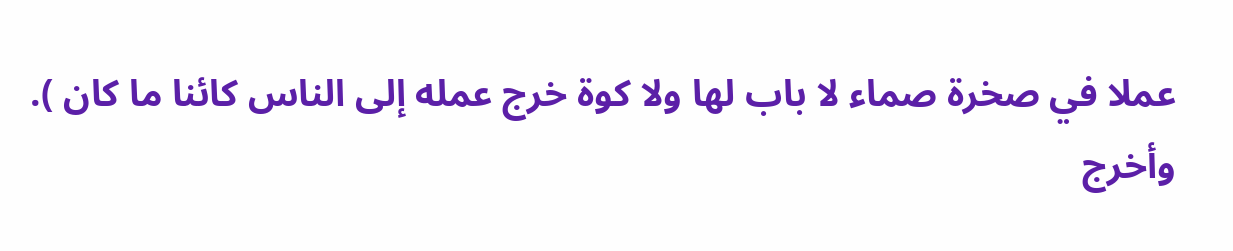عملا في صخرة صماء لا باب لها ولا كوة خرج عمله إلى الناس كائنا ما كان ).
وأخرج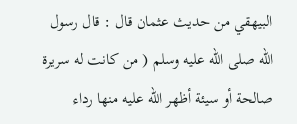البيهقي من حديث عثمان قال : قال رسول الله صلى الله عليه وسلم ( من كانت له سريرة صالحة أو سيئة أظهر الله عليه منها رداء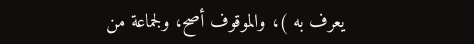يعرف به )، والموقوف أصح، ولجماعة من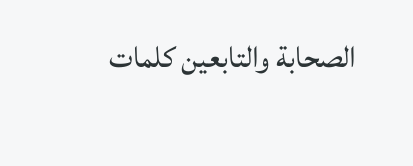الصحابة والتابعين كلمات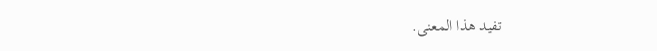تفيد هذا المعنى.